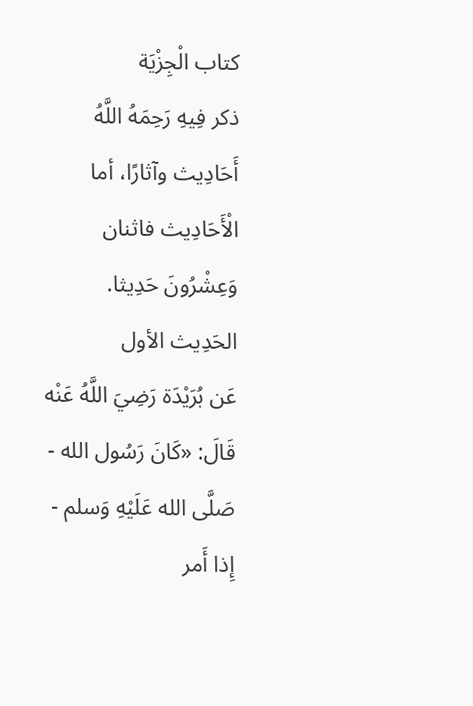كتاب الْجِزْيَة
ذكر فِيهِ رَحِمَهُ اللَّهُ أَحَادِيث وآثارًا، أما الْأَحَادِيث فاثنان وَعِشْرُونَ حَدِيثا.
الحَدِيث الأول
عَن بُرَيْدَة رَضِيَ اللَّهُ عَنْه قَالَ: «كَانَ رَسُول الله - صَلَّى الله عَلَيْهِ وَسلم - إِذا أَمر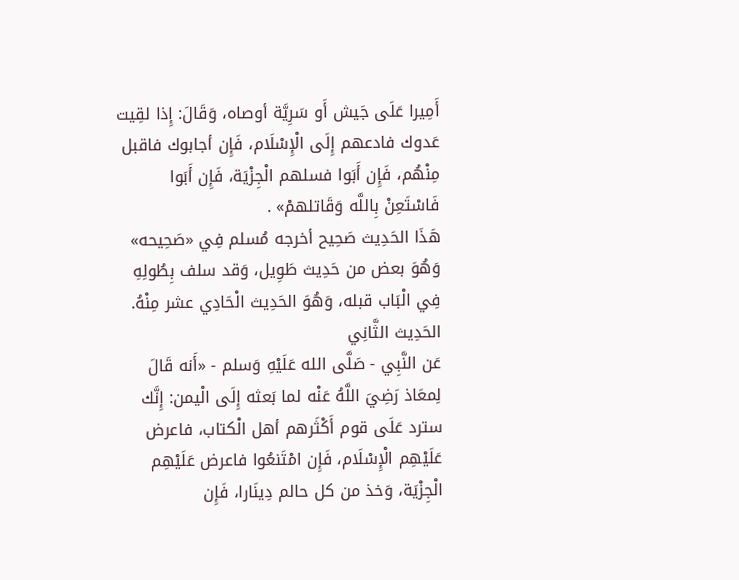أَمِيرا عَلَى جَيش أَو سَرِيَّة أوصاه، وَقَالَ: إِذا لقِيت عَدوك فادعهم إِلَى الْإِسْلَام، فَإِن أجابوك فاقبل مِنْهُم، فَإِن أَبَوا فسلهم الْجِزْيَة، فَإِن أَبَوا فَاسْتَعِنْ بِاللَّه وَقَاتلهمْ» .
هَذَا الحَدِيث صَحِيح أخرجه مُسلم فِي «صَحِيحه» وَهُوَ بعض من حَدِيث طَوِيل، وَقد سلف بِطُولِهِ فِي الْبَاب قبله، وَهُوَ الحَدِيث الْحَادِي عشر مِنْهُ.
الحَدِيث الثَّانِي
عَن النَّبِي - صَلَّى الله عَلَيْهِ وَسلم - «أَنه قَالَ لِمعَاذ رَضِيَ اللَّهُ عَنْه لما بَعثه إِلَى الْيمن: إِنَّك سترد عَلَى قوم أَكْثَرهم أهل الْكتاب، فاعرض عَلَيْهِم الْإِسْلَام، فَإِن امْتَنعُوا فاعرض عَلَيْهِم الْجِزْيَة، وَخذ من كل حالم دِينَارا، فَإِن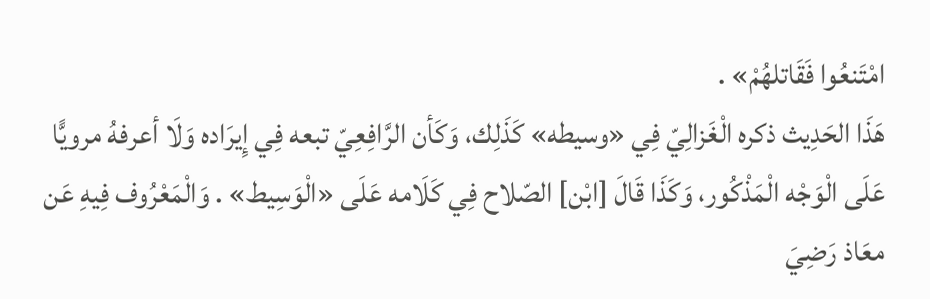امْتَنعُوا فَقَاتلهُمْ» .
هَذَا الحَدِيث ذكره الْغَزالِيّ فِي «وسيطه» كَذَلِك، وَكَأن الرَّافِعِيّ تبعه فِي إِيرَاده وَلَا أعرفهُ مرويًّا عَلَى الْوَجْه الْمَذْكُور، وَكَذَا قَالَ [ابْن] الصّلاح فِي كَلَامه عَلَى «الْوَسِيط» . وَالْمَعْرُوف فِيهِ عَن معَاذ رَضِيَ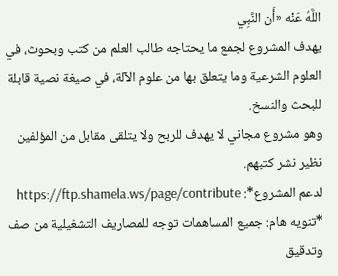اللَّهُ عَنْه «أَن النَّبِي
يهدف المشروع لجمع ما يحتاجه طالب العلم من كتب وبحوث، في العلوم الشرعية وما يتعلق بها من علوم الآلة، في صيغة نصية قابلة للبحث والنسخ.
وهو مشروع مجاني لا يهدف للربح ولا يتلقى مقابل من المؤلفين نظير نشر كتبهم.
لدعم المشروع*: https://ftp.shamela.ws/page/contribute
*تنويه هام: جميع المساهمات توجه للمصاريف التشغيلية من صف وتدقيق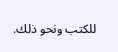للكتب ونحو ذلك.